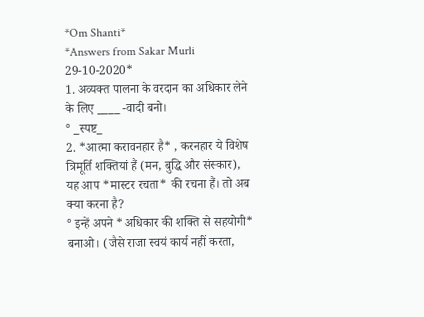*Om Shanti*
*Answers from Sakar Murli 29-10-2020*
1. अव्यक्त पालना के वरदान का अधिकार लेने के लिए ____ -वादी बनो।
° _स्पष्ट_
2. *आत्मा करावनहार है* , करनहार ये विशेष त्रिमूर्ति शक्तियां हैं (मन, बुद्धि और संस्कार), यह आप *मास्टर रचता* की रचना हैं। तो अब क्या करना है?
° इन्हें अपने *अधिकार की शक्ति से सहयोगी* बनाओ। (जैसे राजा स्वयं कार्य नहीं करता,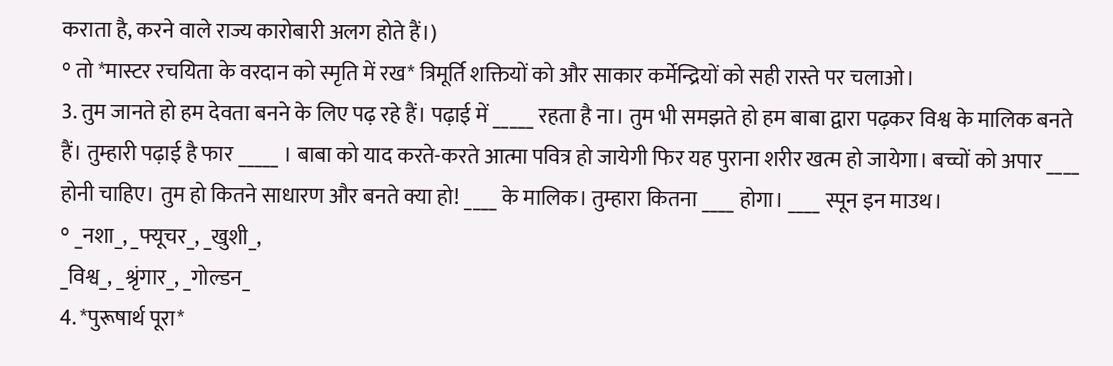कराता है, करने वाले राज्य कारोबारी अलग होते हैं।)
° तो *मास्टर रचयिता के वरदान को स्मृति में रख* त्रिमूर्ति शक्तियों को और साकार कर्मेन्द्रियों को सही रास्ते पर चलाओ।
3. तुम जानते हो हम देवता बनने के लिए पढ़ रहे हैं। पढ़ाई में _____ रहता है ना। तुम भी समझते हो हम बाबा द्वारा पढ़कर विश्व के मालिक बनते हैं। तुम्हारी पढ़ाई है फार _____ । बाबा को याद करते-करते आत्मा पवित्र हो जायेगी फिर यह पुराना शरीर खत्म हो जायेगा। बच्चों को अपार ____ होनी चाहिए। तुम हो कितने साधारण और बनते क्या हो! ____ के मालिक। तुम्हारा कितना ____ होगा। ____ स्पून इन माउथ।
° _नशा_, _फ्यूचर_, _खुशी_,
_विश्व_, _श्रृंगार_, _गोल्डन_
4. *पुरूषार्थ पूरा*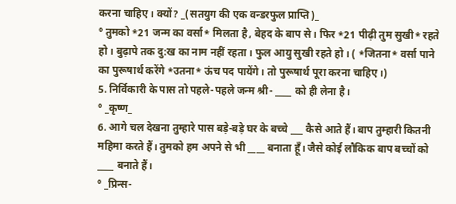करना चाहिए। क्यों? _(सतयुग की एक वन्डरफुल प्राप्ति)_
° तुमको *21 जन्म का वर्सा* मिलता है, बेहद के बाप से। फिर *21 पीढ़ी तुम सुखी* रहते हो। बुढ़ापे तक दु:ख का नाम नहीं रहता। फुल आयु सुखी रहते हो। ( *जितना* वर्सा पाने का पुरूषार्थ करेंगे *उतना* ऊंच पद पायेंगे। तो पुरूषार्थ पूरा करना चाहिए।)
5. निर्विकारी के पास तो पहले-पहले जन्म श्री- ____ को ही लेना है।
° _कृष्ण_
6. आगे चल देखना तुम्हारे पास बड़े-बड़े घर के बच्चे ___ कैसे आते हैं। बाप तुम्हारी कितनी महिमा करते हैं। तुमको हम अपने से भी ____ बनाता हूँ। जैसे कोई लौकिक बाप बच्चों को ____ बनाते हैं।
° _प्रिन्स-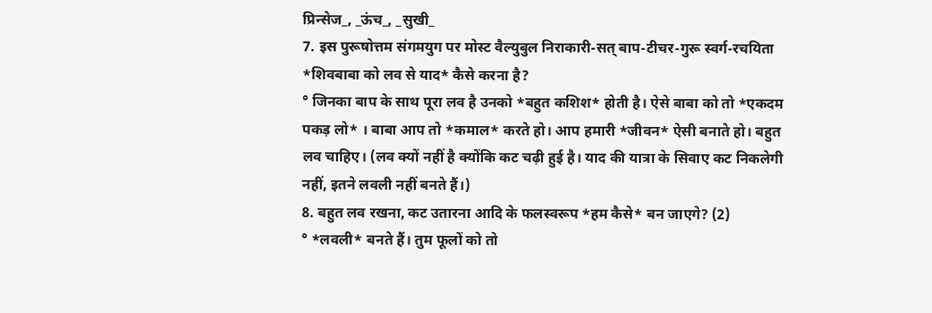प्रिन्सेज_, _ऊंच_, _सुखी_
7. इस पुरूषोत्तम संगमयुग पर मोस्ट वैल्युबुल निराकारी-सत् बाप-टीचर-गुरू स्वर्ग-रचयिता *शिवबाबा को लव से याद* कैसे करना है?
° जिनका बाप के साथ पूरा लव है उनको *बहुत कशिश* होती है। ऐसे बाबा को तो *एकदम पकड़ लो* । बाबा आप तो *कमाल* करते हो। आप हमारी *जीवन* ऐसी बनाते हो। बहुत लव चाहिए। (लव क्यों नहीं है क्योंकि कट चढ़ी हुई है। याद की यात्रा के सिवाए कट निकलेगी नहीं, इतने लवली नहीं बनते हैं।)
8. बहुत लव रखना, कट उतारना आदि के फलस्वरूप *हम कैसे* बन जाएगे? (2)
° *लवली* बनते हैं। तुम फूलों को तो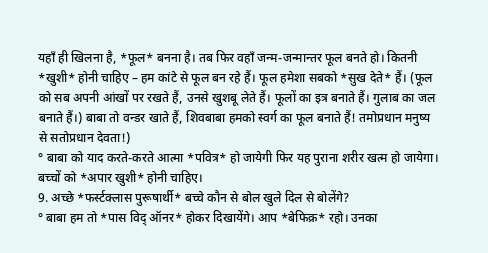यहाँ ही खिलना है, *फूल* बनना है। तब फिर वहाँ जन्म-जन्मान्तर फूल बनते हो। कितनी *खुशी* होनी चाहिए – हम कांटे से फूल बन रहे हैं। फूल हमेशा सबको *सुख देते* हैं। (फूल को सब अपनी आंखों पर रखते हैं, उनसे खुशबू लेते हैं। फूलों का इत्र बनाते हैं। गुलाब का जल बनाते हैं।) बाबा तो वन्डर खाते हैं, शिवबाबा हमको स्वर्ग का फूल बनाते हैं! तमोप्रधान मनुष्य से सतोप्रधान देवता!)
° बाबा को याद करते-करते आत्मा *पवित्र* हो जायेगी फिर यह पुराना शरीर खत्म हो जायेगा। बच्चों को *अपार खुशी* होनी चाहिए।
9. अच्छे *फर्स्टक्लास पुरूषार्थी* बच्चे कौन से बोल खुले दिल से बोलेंगे?
° बाबा हम तो *पास विद् ऑनर* होकर दिखायेंगे। आप *बेफिक्र* रहो। उनका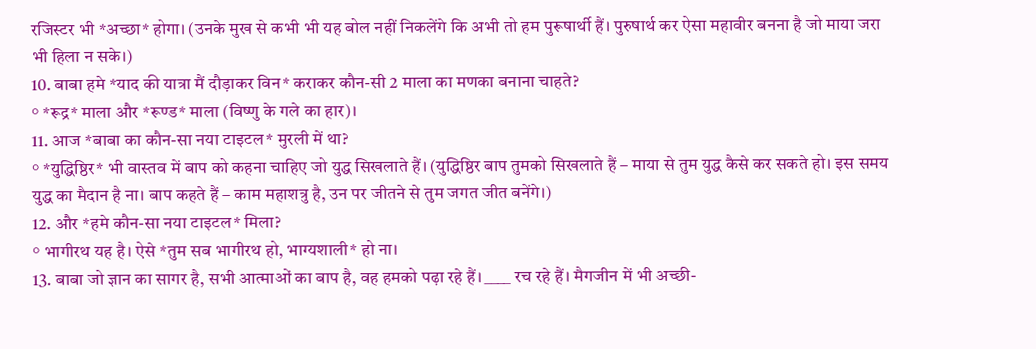रजिस्टर भी *अच्छा* होगा। (उनके मुख से कभी भी यह बोल नहीं निकलेंगे कि अभी तो हम पुरूषार्थी हैं। पुरुषार्थ कर ऐसा महावीर बनना है जो माया जरा भी हिला न सके।)
10. बाबा हमे *याद की यात्रा मैं दौड़ाकर विन* कराकर कौन-सी 2 माला का मणका बनाना चाहते?
° *रूद्र* माला और *रूण्ड* माला (विष्णु के गले का हार)।
11. आज *बाबा का कौन-सा नया टाइटल* मुरली में था?
° *युद्धिष्ठिर* भी वास्तव में बाप को कहना चाहिए जो युद्ध सिखलाते हैं। (युद्धिष्ठिर बाप तुमको सिखलाते हैं – माया से तुम युद्ध कैसे कर सकते हो। इस समय युद्ध का मैदान है ना। बाप कहते हैं – काम महाशत्रु है, उन पर जीतने से तुम जगत जीत बनेंगे।)
12. और *हमे कौन-सा नया टाइटल* मिला?
° भागीरथ यह है। ऐसे *तुम सब भागीरथ हो, भाग्यशाली* हो ना।
13. बाबा जो ज्ञान का सागर है, सभी आत्माओं का बाप है, वह हमको पढ़ा रहे हैं। ____ रच रहे हैं। मैगजीन में भी अच्छी-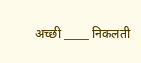अच्छी _____ निकलती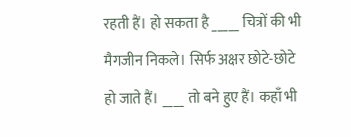रहती हैं। हो सकता है _____ चित्रों की भी मैगजीन निकले। सिर्फ अक्षर छोटे-छोटे हो जाते हैं। ____ तो बने हुए हैं। कहाँ भी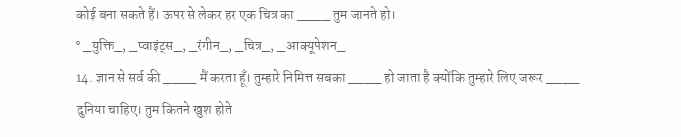कोई बना सकते हैं। ऊपर से लेकर हर एक चित्र का ____ तुम जानते हो।
° _युक्ति_, _प्वाइंट्स_, _रंगीन_, _चित्र_, _आक्यूपेशन_
14. ज्ञान से सर्व की ____ मैं करता हूँ। तुम्हारे निमित्त सबका ____ हो जाता है क्योंकि तुम्हारे लिए जरूर ____ दुनिया चाहिए। तुम कितने खुश होते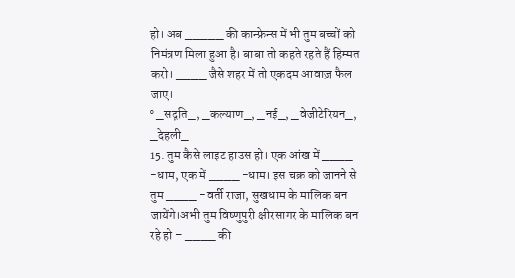हो। अब _____ की कान्फ्रेन्स में भी तुम बच्चों को निमंत्रण मिला हुआ है। बाबा तो कहते रहते हैं हिम्मत करो। ____ जैसे शहर में तो एकदम आवाज़ फैल जाए।
° _सद्गति_, _कल्याण_, _नई_, _वेजीटेरियन_, _देहली_
15. तुम कैसे लाइट हाउस हो। एक आंख में ____ -धाम, एक में ____ -धाम। इस चक्र को जानने से तुम ____ -वर्ती राजा, सुखधाम के मालिक बन जायेंगे।अभी तुम विष्णुपुरी क्षीरसागर के मालिक बन रहे हो – ____ की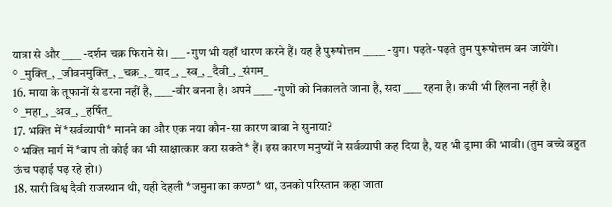यात्रा से और ____ -दर्शन चक्र फिराने से। ___ -गुण भी यहाँ धारण करने हैं। यह है पुरूषोत्तम _____ -युग। पढ़ते-पढ़ते तुम पुरूषोत्तम बन जायेंगे।
° _मुक्ति_, _जीवनमुक्ति_, _चक्र_, _याद_, _स्व_, _दैवी_, _संगम_
16. माया के तूफानों से डरना नहीं है, ____-वीर बनना है। अपने ____ -गुणों को निकालते जाना है, सदा ____ रहना है। कभी भी हिलना नहीं है।
° _महा_, _अव_, _हर्षित_
17. भक्ति में *सर्वव्यापी* मानने का और एक नया कौन-सा कारण बाबा ने सुनाया?
° भक्ति मार्ग में *बाप तो कोई का भी साक्षात्कार करा सकते* हैं। इस कारण मनुष्यों ने सर्वव्यापी कह दिया है, यह भी ड्रामा की भावी। (तुम बच्चे बहुत ऊंच पढ़ाई पढ़ रहे हो।)
18. सारी विश्व दैवी राजस्थान थी, यही देहली *जमुना का कण्ठा* था, उनको परिस्तान कहा जाता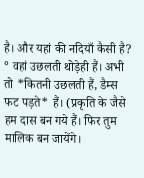है। और यहां की नदियाँ कैसी है?
° वहां उछलती थोड़ेही हैं। अभी तो *कितनी उछलती हैं, डैम्स फट पड़ते* हैं। (प्रकृति के जैसे हम दास बन गये हैं। फिर तुम मालिक बन जायेंगे।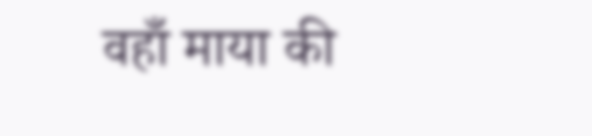वहाँ माया की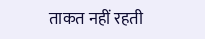ताकत नहीं रहती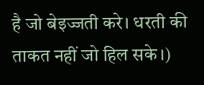है जो बेइज्जती करे। धरती की ताकत नहीं जो हिल सके।)